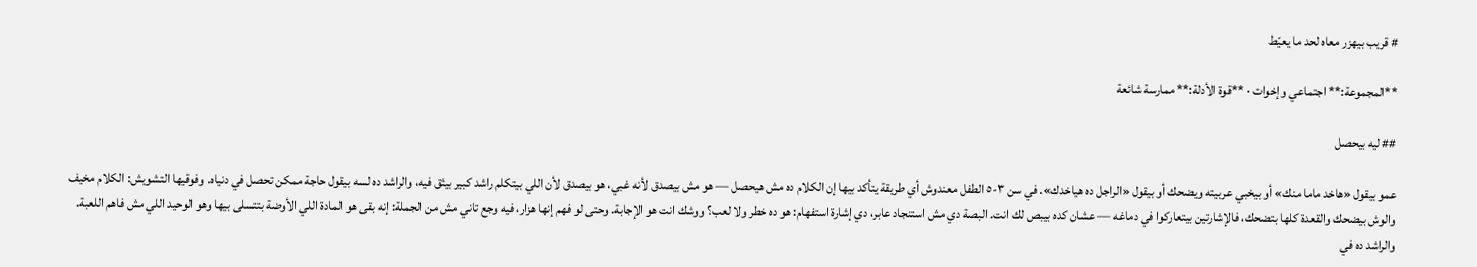# قريب بيهزر معاه لحد ما يعيّط

**المجموعة:** اجتماعي وإخوات · **قوة الأدلة:** ممارسة شائعة

## ليه بيحصل

عمو بيقول «هاخد ماما منك» أو بيخبي عربيته ويضحك أو بيقول «الراجل ده هياخدك». في سن ٣-٥ الطفل معندوش أي طريقة يتأكد بيها إن الكلام ده مش هيحصل — هو مش بيصدق لأنه غبي، هو بيصدق لأن اللي بيتكلم راشد كبير بيثق فيه، والراشد ده لسه بيقول حاجة ممكن تحصل في دنياه. وفوقيها التشويش: الكلام مخيف والوش بيضحك والقعدة كلها بتضحك، فالإشارتين بيتعاركوا في دماغه — عشان كده بيبص لك انت. البصة دي مش استنجاد عابر، دي إشارة استفهام: هو ده خطر ولا لعب؟ ووشك انت هو الإجابة. وحتى لو فهم إنها هزار، فيه وجع تاني مش من الجملة: إنه بقى هو المادة اللي الأوضة بتتسلى بيها وهو الوحيد اللي مش فاهم اللعبة. والراشد ده في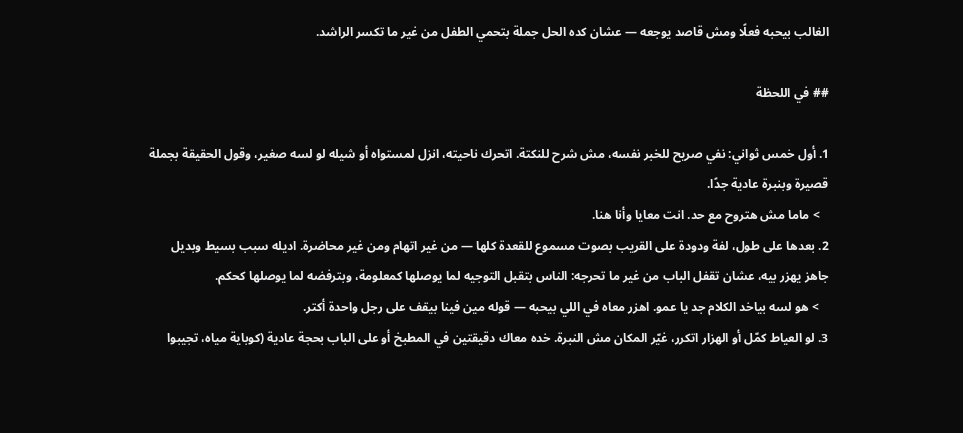الغالب بيحبه فعلًا ومش قاصد يوجعه — عشان كده الحل جملة بتحمي الطفل من غير ما تكسر الراشد.

## في اللحظة

1. أول خمس ثواني: نفي صريح للخبر نفسه، مش شرح للنكتة. اتحرك ناحيته، انزل لمستواه أو شيله لو لسه صغير، وقول الحقيقة بجملة قصيرة وبنبرة عادية جدًا.
   > ماما مش هتروح مع حد. انت معايا وأنا هنا.
2. بعدها على طول، لفة ودودة على القريب بصوت مسموع للقعدة كلها — من غير اتهام ومن غير محاضرة. اديله سبب بسيط وبديل جاهز يهزر بيه، عشان تقفل الباب من غير ما تحرجه: الناس بتقبل التوجيه لما يوصلها كمعلومة، وبترفضه لما يوصلها كحكم.
   > هو لسه بياخد الكلام جد يا عمو. اهزر معاه في اللي بيحبه — قوله مين فينا بيقف على رجل واحدة أكتر.
3. لو العياط كمّل أو الهزار اتكرر، غيّر المكان مش النبرة. خده معاك دقيقتين في المطبخ أو على الباب بحجة عادية (كوباية مياه، تجيبوا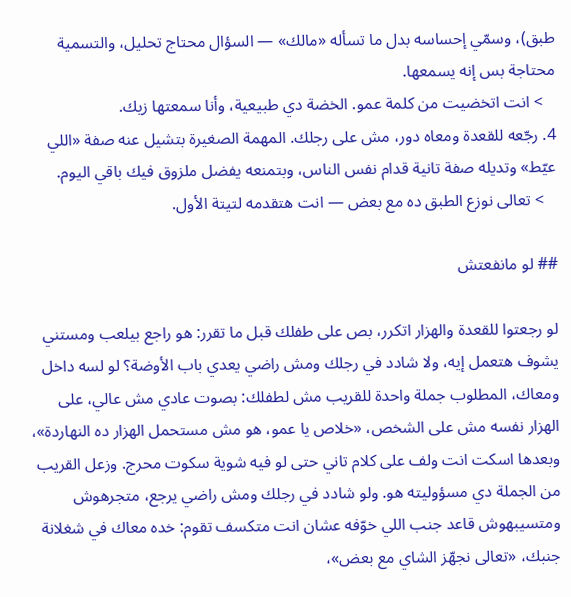طبق)، وسمّي إحساسه بدل ما تسأله «مالك» — السؤال محتاج تحليل، والتسمية محتاجة بس إنه يسمعها.
   > انت اتخضيت من كلمة عمو. الخضة دي طبيعية، وأنا سمعتها زيك.
4. رجّعه للقعدة ومعاه دور، مش على رجلك. المهمة الصغيرة بتشيل عنه صفة «اللي عيّط» وتديله صفة تانية قدام نفس الناس، وبتمنعه يفضل ملزوق فيك باقي اليوم.
   > تعالى نوزع الطبق ده مع بعض — انت هتقدمه لتيتة الأول.

## لو مانفعتش

لو رجعتوا للقعدة والهزار اتكرر، بص على طفلك قبل ما تقرر: هو راجع بيلعب ومستني يشوف هتعمل إيه، ولا شادد في رجلك ومش راضي يعدي باب الأوضة؟ لو لسه داخل ومعاك، المطلوب جملة واحدة للقريب مش لطفلك: بصوت عادي مش عالي، على الهزار نفسه مش على الشخص، «خلاص يا عمو، هو مش مستحمل الهزار ده النهاردة»، وبعدها اسكت انت ولف على كلام تاني حتى لو فيه شوية سكوت محرج. وزعل القريب من الجملة دي مسؤوليته هو. ولو شادد في رجلك ومش راضي يرجع، متجرهوش ومتسيبهوش قاعد جنب اللي خوّفه عشان انت متكسف تقوم: خده معاك في شغلانة جنبك، «تعالى نجهّز الشاي مع بعض»،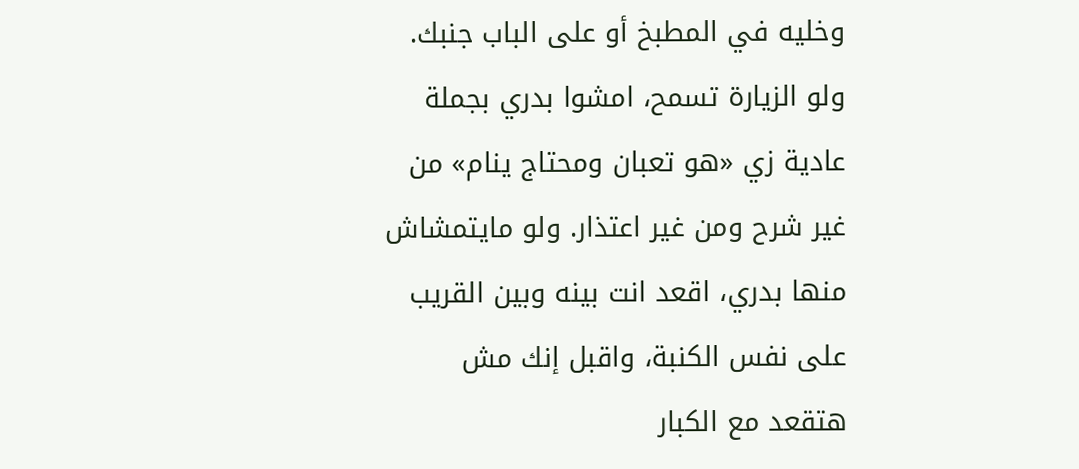وخليه في المطبخ أو على الباب جنبك. ولو الزيارة تسمح، امشوا بدري بجملة عادية زي «هو تعبان ومحتاج ينام» من غير شرح ومن غير اعتذار. ولو مايتمشاش منها بدري، اقعد انت بينه وبين القريب على نفس الكنبة، واقبل إنك مش هتقعد مع الكبار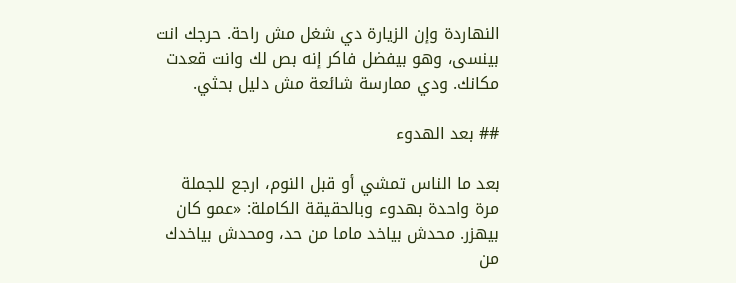النهاردة وإن الزيارة دي شغل مش راحة. حرجك انت بينسى، وهو بيفضل فاكر إنه بص لك وانت قعدت مكانك. ودي ممارسة شائعة مش دليل بحثي.

## بعد الهدوء

بعد ما الناس تمشي أو قبل النوم، ارجع للجملة مرة واحدة بهدوء وبالحقيقة الكاملة: «عمو كان بيهزر. محدش بياخد ماما من حد، ومحدش بياخدك من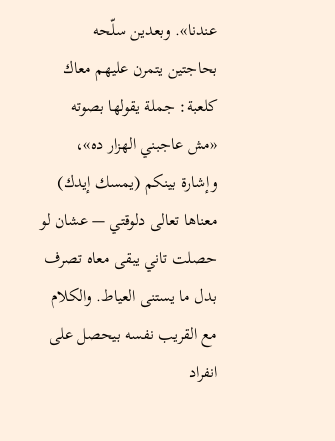عندنا». وبعدين سلّحه بحاجتين يتمرن عليهم معاك كلعبة: جملة يقولها بصوته «مش عاجبني الهزار ده»، وإشارة بينكم (يمسك إيدك) معناها تعالى دلوقتي — عشان لو حصلت تاني يبقى معاه تصرف بدل ما يستنى العياط. والكلام مع القريب نفسه بيحصل على انفراد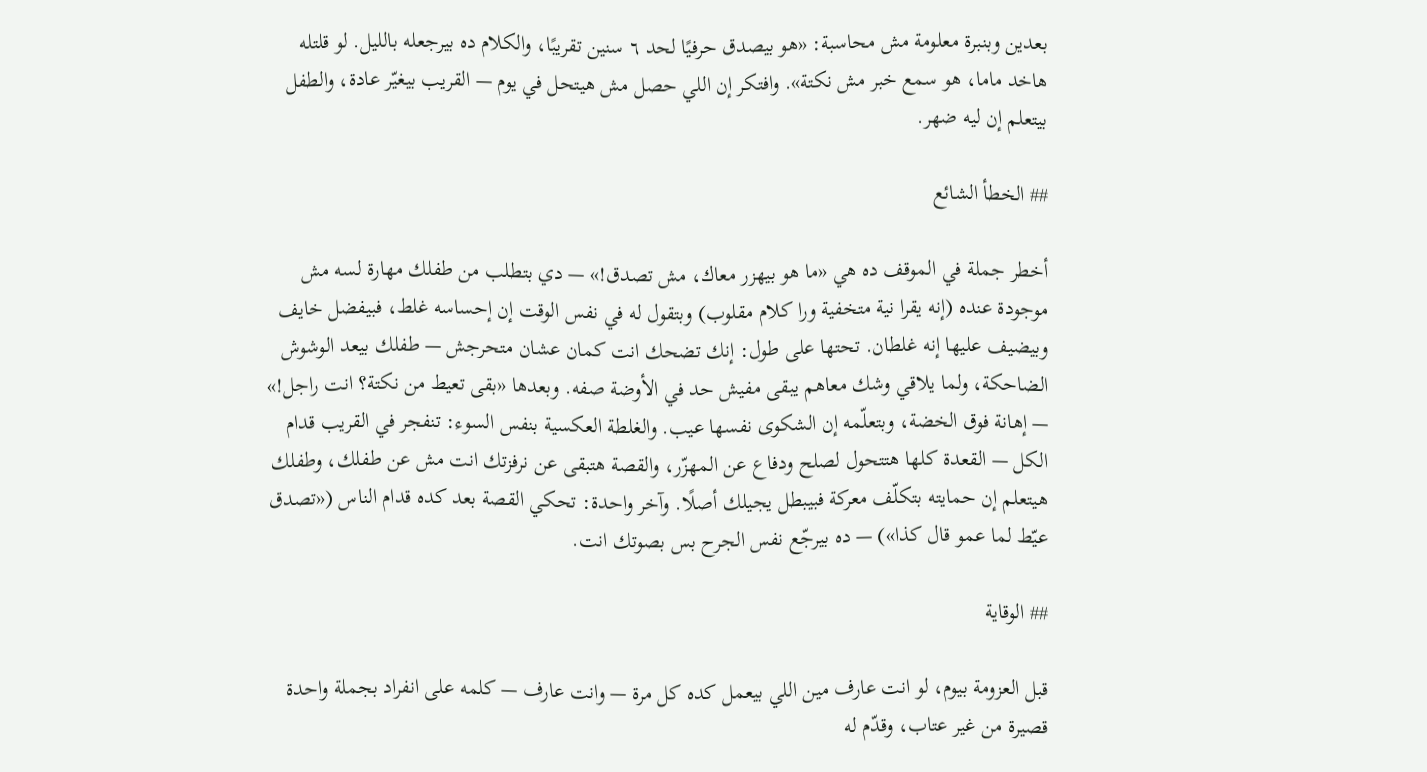بعدين وبنبرة معلومة مش محاسبة: «هو بيصدق حرفيًا لحد ٦ سنين تقريبًا، والكلام ده بيرجعله بالليل. لو قلتله هاخد ماما، هو سمع خبر مش نكتة». وافتكر إن اللي حصل مش هيتحل في يوم — القريب بيغيّر عادة، والطفل بيتعلم إن ليه ضهر.

## الخطأ الشائع

أخطر جملة في الموقف ده هي «ما هو بيهزر معاك، مش تصدق!» — دي بتطلب من طفلك مهارة لسه مش موجودة عنده (إنه يقرا نية متخفية ورا كلام مقلوب) وبتقول له في نفس الوقت إن إحساسه غلط، فبيفضل خايف وبيضيف عليها إنه غلطان. تحتها على طول: إنك تضحك انت كمان عشان متحرجش — طفلك بيعد الوشوش الضاحكة، ولما يلاقي وشك معاهم يبقى مفيش حد في الأوضة صفه. وبعدها «بقى تعيط من نكتة؟ انت راجل!» — إهانة فوق الخضة، وبتعلّمه إن الشكوى نفسها عيب. والغلطة العكسية بنفس السوء: تنفجر في القريب قدام الكل — القعدة كلها هتتحول لصلح ودفاع عن المهزّر، والقصة هتبقى عن نرفزتك انت مش عن طفلك، وطفلك هيتعلم إن حمايته بتكلّف معركة فبيبطل يجيلك أصلًا. وآخر واحدة: تحكي القصة بعد كده قدام الناس («تصدق عيّط لما عمو قال كذا») — ده بيرجّع نفس الجرح بس بصوتك انت.

## الوقاية

قبل العزومة بيوم، لو انت عارف مين اللي بيعمل كده كل مرة — وانت عارف — كلمه على انفراد بجملة واحدة قصيرة من غير عتاب، وقدّم له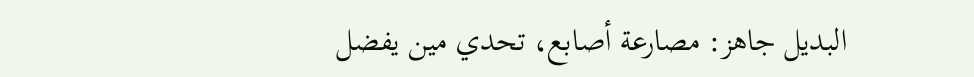البديل جاهز: مصارعة أصابع، تحدي مين يفضل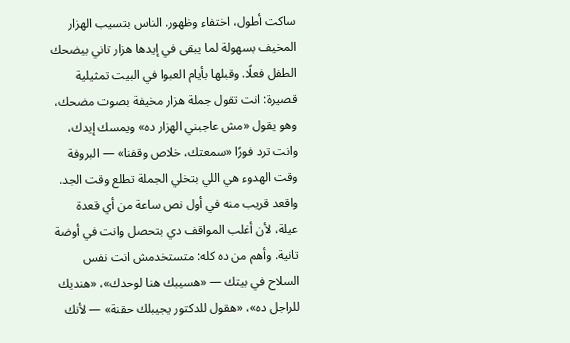ساكت أطول، اختفاء وظهور. الناس بتسيب الهزار المخيف بسهولة لما يبقى في إيدها هزار تاني بيضحك الطفل فعلًا. وقبلها بأيام العبوا في البيت تمثيلية قصيرة: انت تقول جملة هزار مخيفة بصوت مضحك، وهو يقول «مش عاجبني الهزار ده» ويمسك إيدك، وانت ترد فورًا «سمعتك، خلاص وقفنا» — البروفة وقت الهدوء هي اللي بتخلي الجملة تطلع وقت الجد. واقعد قريب منه في أول نص ساعة من أي قعدة عيلة، لأن أغلب المواقف دي بتحصل وانت في أوضة تانية. وأهم من ده كله: متستخدمش انت نفس السلاح في بيتك — «هسيبك هنا لوحدك»، «هنديك للراجل ده»، «هقول للدكتور يجيبلك حقنة» — لأنك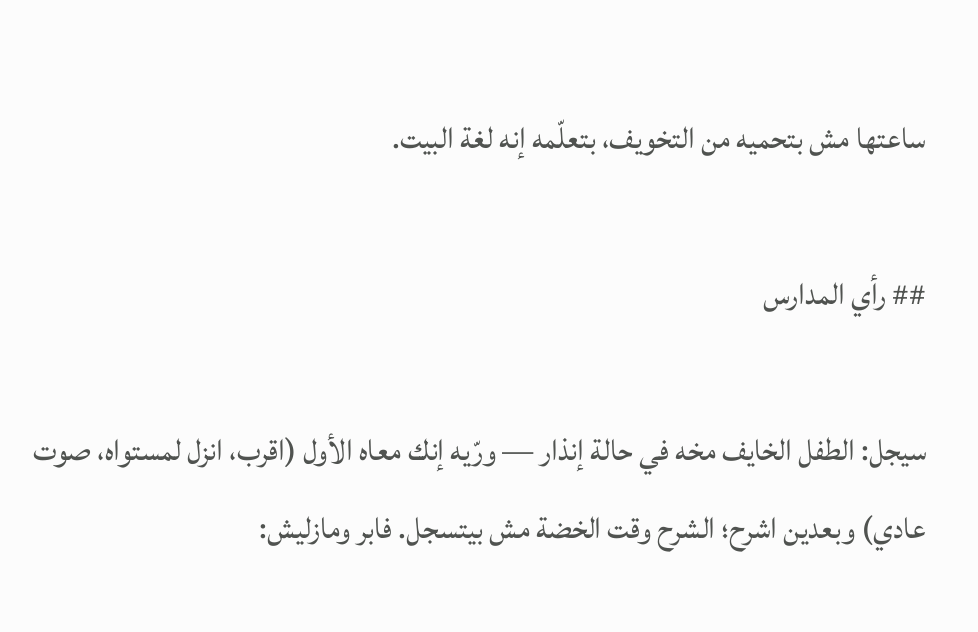ساعتها مش بتحميه من التخويف، بتعلّمه إنه لغة البيت.

## رأي المدارس

سيجل: الطفل الخايف مخه في حالة إنذار — ورّيه إنك معاه الأول (اقرب، انزل لمستواه، صوت عادي) وبعدين اشرح؛ الشرح وقت الخضة مش بيتسجل. فابر ومازليش: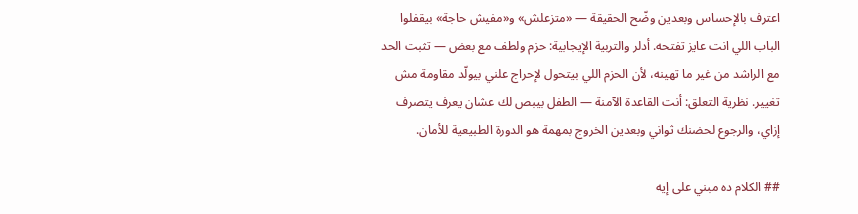اعترف بالإحساس وبعدين وضّح الحقيقة — «متزعلش» و«مفيش حاجة» بيقفلوا الباب اللي انت عايز تفتحه. أدلر والتربية الإيجابية: حزم ولطف مع بعض — تثبت الحد مع الراشد من غير ما تهينه، لأن الحزم اللي بيتحول لإحراج علني بيولّد مقاومة مش تغيير. نظرية التعلق: أنت القاعدة الآمنة — الطفل بيبص لك عشان يعرف يتصرف إزاي، والرجوع لحضنك ثواني وبعدين الخروج بمهمة هو الدورة الطبيعية للأمان.

## الكلام ده مبني على إيه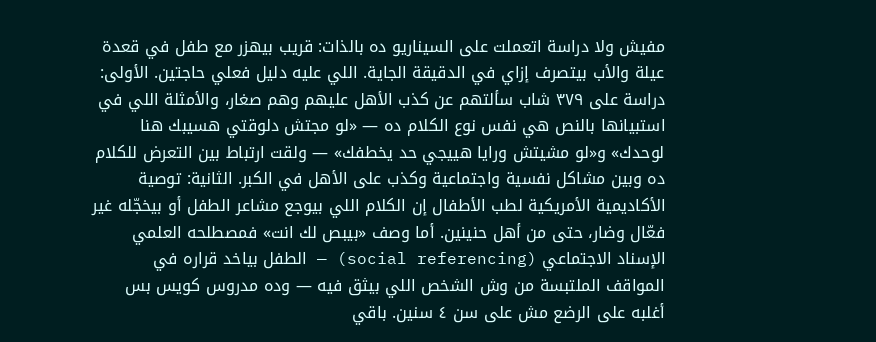مفيش ولا دراسة اتعملت على السيناريو ده بالذات: قريب بيهزر مع طفل في قعدة عيلة والأب بيتصرف إزاي في الدقيقة الجاية. اللي عليه دليل فعلي حاجتين. الأولى: دراسة على ٣٧٩ شاب سألتهم عن كذب الأهل عليهم وهم صغار، والأمثلة اللي في استبيانها بالنص هي نفس نوع الكلام ده — «لو مجتش دلوقتي هسيبك هنا لوحدك» و«لو مشيتش ورايا هييجي حد يخطفك» — ولقت ارتباط بين التعرض للكلام ده وبين مشاكل نفسية واجتماعية وكذب على الأهل في الكبر. الثانية: توصية الأكاديمية الأمريكية لطب الأطفال إن الكلام اللي بيوجع مشاعر الطفل أو بيخجّله غير فعّال وضار، حتى من أهل حنينين. أما وصف «بيبص لك انت» فمصطلحه العلمي الإسناد الاجتماعي (social referencing) — الطفل بياخد قراره في المواقف الملتبسة من وش الشخص اللي بيثق فيه — وده مدروس كويس بس أغلبه على الرضع مش على سن ٤ سنين. باقي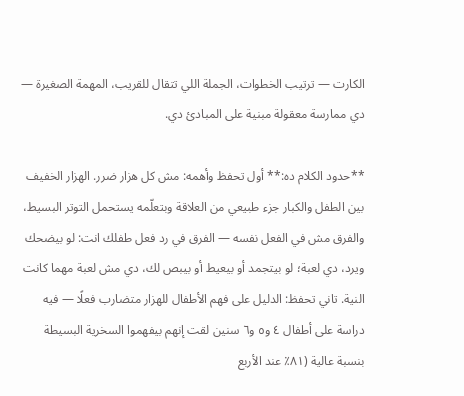الكارت — ترتيب الخطوات، الجملة اللي تتقال للقريب، المهمة الصغيرة — دي ممارسة معقولة مبنية على المبادئ دي.

**حدود الكلام ده:** أول تحفظ وأهمه: مش كل هزار ضرر. الهزار الخفيف بين الطفل والكبار جزء طبيعي من العلاقة وبتعلّمه يستحمل التوتر البسيط، والفرق مش في الفعل نفسه — الفرق في رد فعل طفلك انت: لو بيضحك ويرد، دي لعبة؛ لو بيتجمد أو بيعيط أو بيبص لك، دي مش لعبة مهما كانت النية. تاني تحفظ: الدليل على فهم الأطفال للهزار متضارب فعلًا — فيه دراسة على أطفال ٤ و٥ و٦ سنين لقت إنهم بيفهموا السخرية البسيطة بنسبة عالية (٨١٪ عند الأربع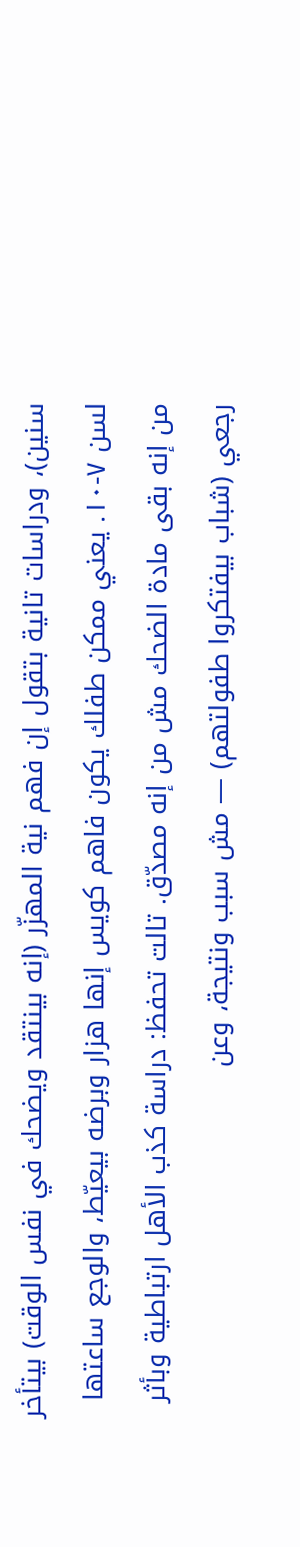سنين)، ودراسات تانية بتقول إن فهم نية المهزّر (إنه بينتقد ويضحك في نفس الوقت) بيتأخر لسن ٧-١٠. يعني ممكن طفلك يكون فاهم كويس إنها هزار وبرضه بيعيّط، والوجع ساعتها من إنه بقى مادة الضحك مش من إنه مصدّق. تالت تحفظ: دراسة كذب الأهل ارتباطية وبأثر رجعي (شباب بيفتكروا طفولتهم) — مش سبب ونتيجة، وعن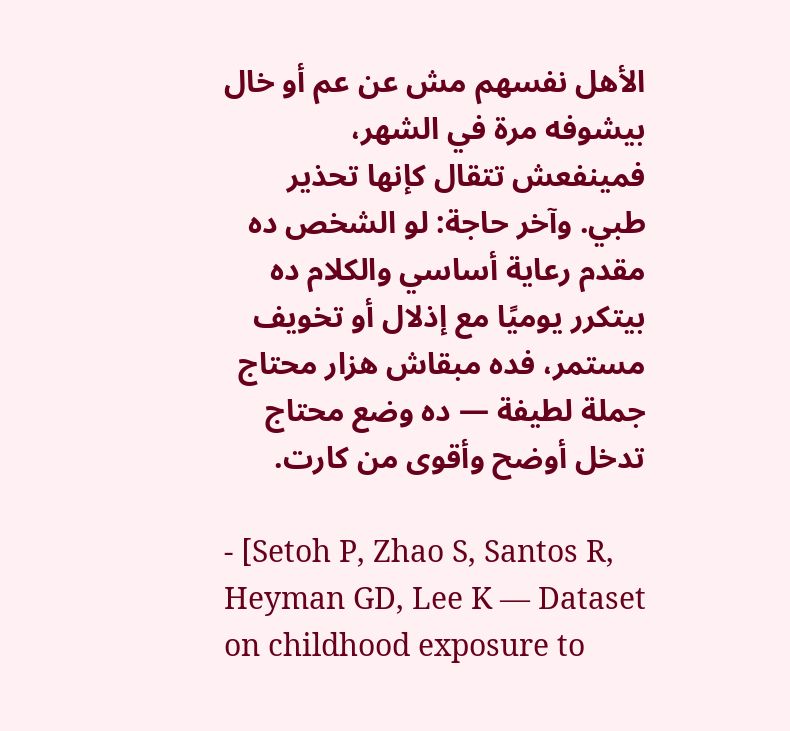الأهل نفسهم مش عن عم أو خال بيشوفه مرة في الشهر، فمينفعش تتقال كإنها تحذير طبي. وآخر حاجة: لو الشخص ده مقدم رعاية أساسي والكلام ده بيتكرر يوميًا مع إذلال أو تخويف مستمر، فده مبقاش هزار محتاج جملة لطيفة — ده وضع محتاج تدخل أوضح وأقوى من كارت.

- [Setoh P, Zhao S, Santos R, Heyman GD, Lee K — Dataset on childhood exposure to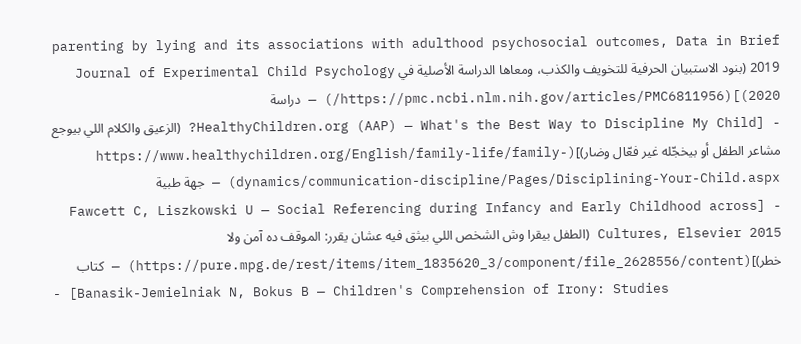parenting by lying and its associations with adulthood psychosocial outcomes, Data in Brief 2019 (بنود الاستبيان الحرفية للتخويف والكذب، ومعاها الدراسة الأصلية في Journal of Experimental Child Psychology 2020)](https://pmc.ncbi.nlm.nih.gov/articles/PMC6811956/) — دراسة
- [HealthyChildren.org (AAP) — What's the Best Way to Discipline My Child? (الزعيق والكلام اللي بيوجع مشاعر الطفل أو بيخجّله غير فعّال وضار)](https://www.healthychildren.org/English/family-life/family-dynamics/communication-discipline/Pages/Disciplining-Your-Child.aspx) — جهة طبية
- [Fawcett C, Liszkowski U — Social Referencing during Infancy and Early Childhood across Cultures, Elsevier 2015 (الطفل بيقرا وش الشخص اللي بيثق فيه عشان يقرر: الموقف ده آمن ولا خطر)](https://pure.mpg.de/rest/items/item_1835620_3/component/file_2628556/content) — كتاب
- [Banasik-Jemielniak N, Bokus B — Children's Comprehension of Irony: Studies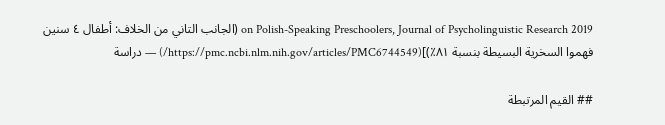on Polish-Speaking Preschoolers, Journal of Psycholinguistic Research 2019 (الجانب التاني من الخلاف: أطفال ٤ سنين فهموا السخرية البسيطة بنسبة ٨١٪)](https://pmc.ncbi.nlm.nih.gov/articles/PMC6744549/) — دراسة

## القيم المرتبطة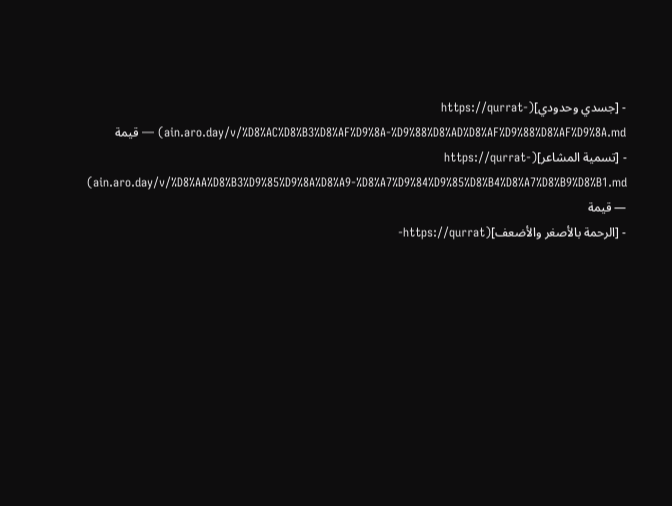- [جسدي وحدودي](https://qurrat-ain.aro.day/v/%D8%AC%D8%B3%D8%AF%D9%8A-%D9%88%D8%AD%D8%AF%D9%88%D8%AF%D9%8A.md) — قيمة
- [تسمية المشاعر](https://qurrat-ain.aro.day/v/%D8%AA%D8%B3%D9%85%D9%8A%D8%A9-%D8%A7%D9%84%D9%85%D8%B4%D8%A7%D8%B9%D8%B1.md) — قيمة
- [الرحمة بالأصغر والأضعف](https://qurrat-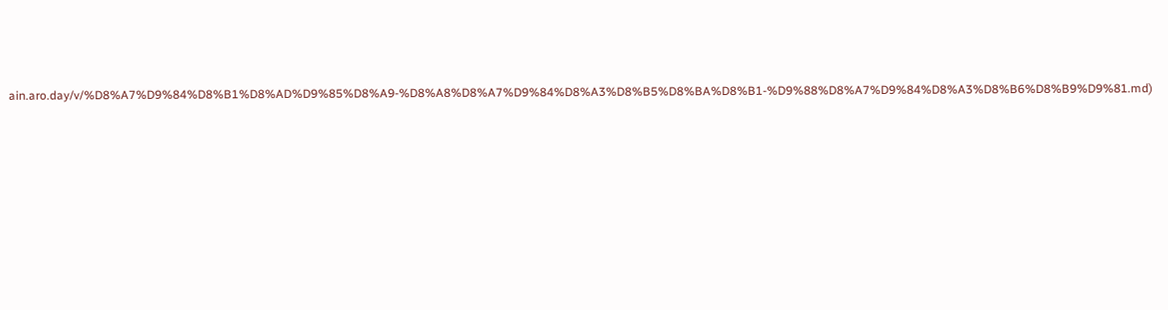ain.aro.day/v/%D8%A7%D9%84%D8%B1%D8%AD%D9%85%D8%A9-%D8%A8%D8%A7%D9%84%D8%A3%D8%B5%D8%BA%D8%B1-%D9%88%D8%A7%D9%84%D8%A3%D8%B6%D8%B9%D9%81.md)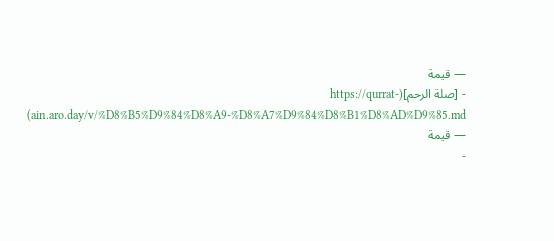— قيمة
- [صلة الرحم](https://qurrat-ain.aro.day/v/%D8%B5%D9%84%D8%A9-%D8%A7%D9%84%D8%B1%D8%AD%D9%85.md) — قيمة
-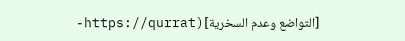[التواضع وعدم السخرية](https://qurrat-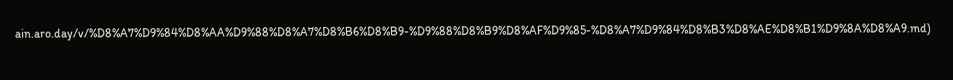ain.aro.day/v/%D8%A7%D9%84%D8%AA%D9%88%D8%A7%D8%B6%D8%B9-%D9%88%D8%B9%D8%AF%D9%85-%D8%A7%D9%84%D8%B3%D8%AE%D8%B1%D9%8A%D8%A9.md)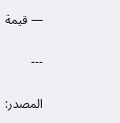— قيمة

---

المصدر: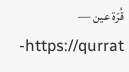قُرّة عين — https://qurrat-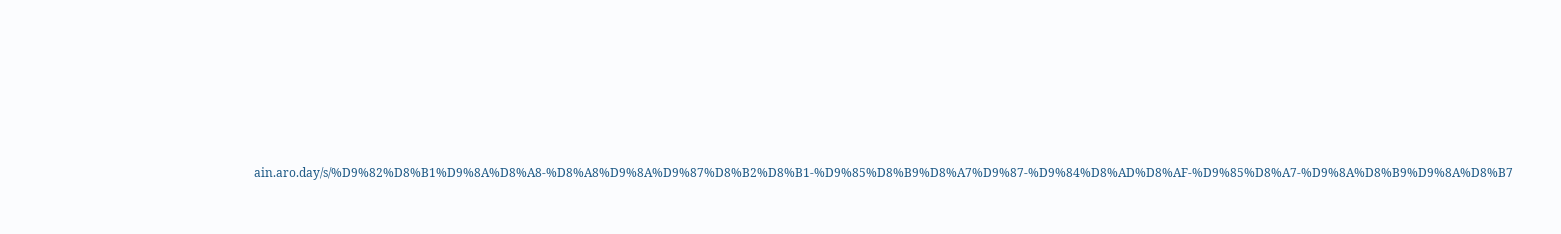ain.aro.day/s/%D9%82%D8%B1%D9%8A%D8%A8-%D8%A8%D9%8A%D9%87%D8%B2%D8%B1-%D9%85%D8%B9%D8%A7%D9%87-%D9%84%D8%AD%D8%AF-%D9%85%D8%A7-%D9%8A%D8%B9%D9%8A%D8%B7